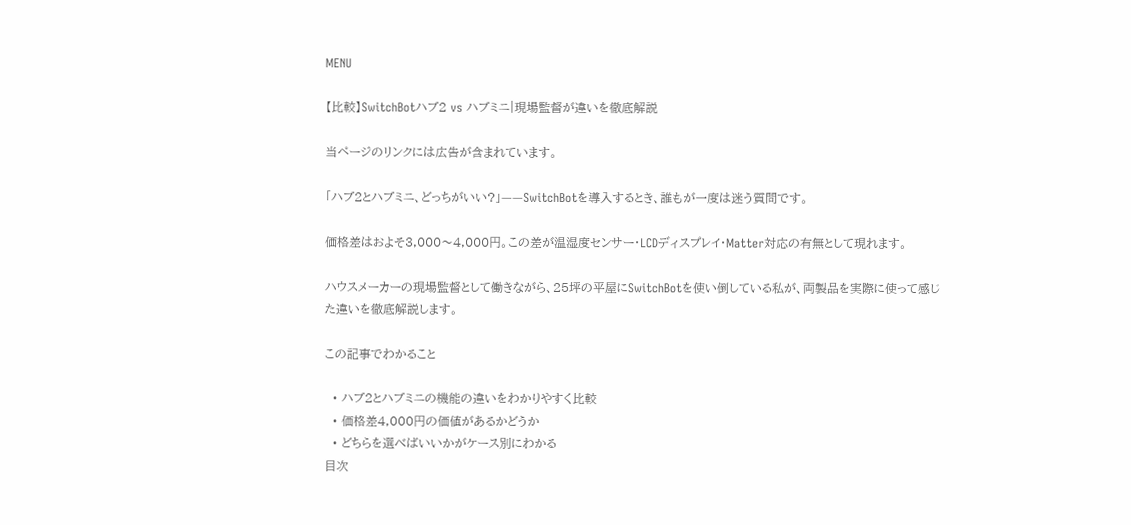MENU

【比較】SwitchBotハブ2 vs ハブミニ|現場監督が違いを徹底解説

当ページのリンクには広告が含まれています。

「ハブ2とハブミニ、どっちがいい?」——SwitchBotを導入するとき、誰もが一度は迷う質問です。

価格差はおよそ3,000〜4,000円。この差が温湿度センサー・LCDディスプレイ・Matter対応の有無として現れます。

ハウスメーカーの現場監督として働きながら、25坪の平屋にSwitchBotを使い倒している私が、両製品を実際に使って感じた違いを徹底解説します。

この記事でわかること

  • ハブ2とハブミニの機能の違いをわかりやすく比較
  • 価格差4,000円の価値があるかどうか
  • どちらを選べばいいかがケース別にわかる
目次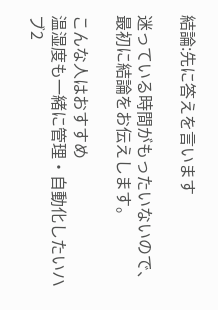結論:先に答えを言います

迷っている時間がもったいないので、最初に結論をお伝えします。

こんな人はおすすめ
温湿度も一緒に管理・自動化したいハブ2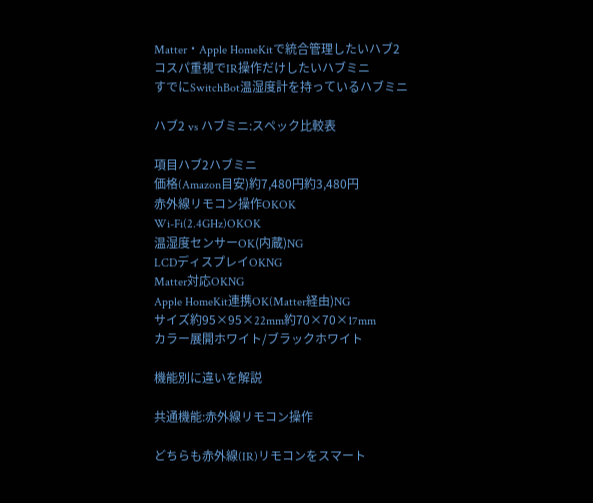Matter・Apple HomeKitで統合管理したいハブ2
コスパ重視でIR操作だけしたいハブミニ
すでにSwitchBot温湿度計を持っているハブミニ

ハブ2 vs ハブミニ:スペック比較表

項目ハブ2ハブミニ
価格(Amazon目安)約7,480円約3,480円
赤外線リモコン操作OKOK
Wi-Fi(2.4GHz)OKOK
温湿度センサーOK(内蔵)NG
LCDディスプレイOKNG
Matter対応OKNG
Apple HomeKit連携OK(Matter経由)NG
サイズ約95×95×22mm約70×70×17mm
カラー展開ホワイト/ブラックホワイト

機能別に違いを解説

共通機能:赤外線リモコン操作

どちらも赤外線(IR)リモコンをスマート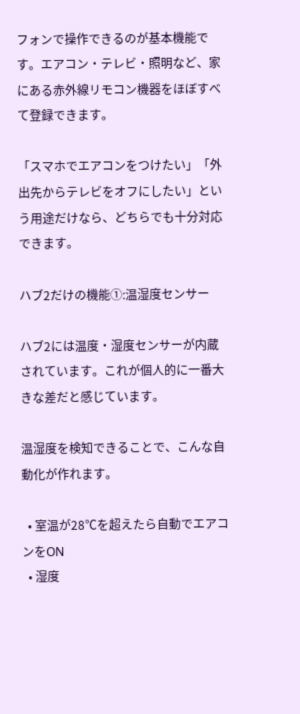フォンで操作できるのが基本機能です。エアコン・テレビ・照明など、家にある赤外線リモコン機器をほぼすべて登録できます。

「スマホでエアコンをつけたい」「外出先からテレビをオフにしたい」という用途だけなら、どちらでも十分対応できます。

ハブ2だけの機能①:温湿度センサー

ハブ2には温度・湿度センサーが内蔵されています。これが個人的に一番大きな差だと感じています。

温湿度を検知できることで、こんな自動化が作れます。

  • 室温が28℃を超えたら自動でエアコンをON
  • 湿度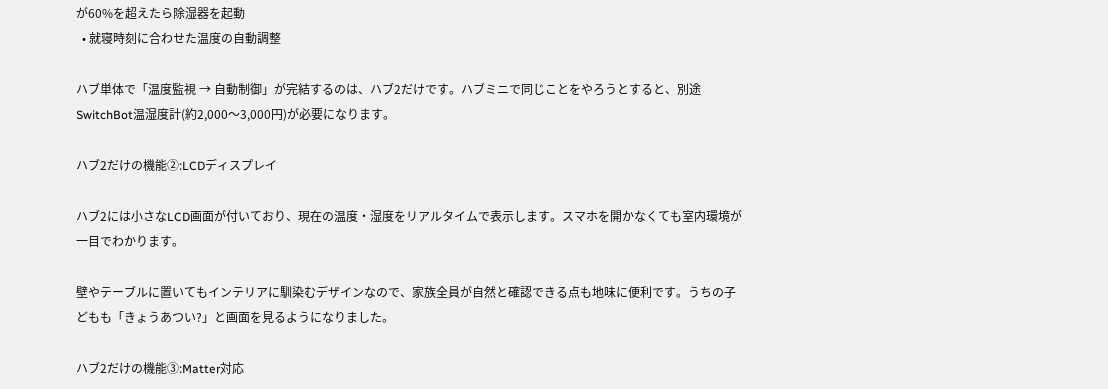が60%を超えたら除湿器を起動
  • 就寝時刻に合わせた温度の自動調整

ハブ単体で「温度監視 → 自動制御」が完結するのは、ハブ2だけです。ハブミニで同じことをやろうとすると、別途SwitchBot温湿度計(約2,000〜3,000円)が必要になります。

ハブ2だけの機能②:LCDディスプレイ

ハブ2には小さなLCD画面が付いており、現在の温度・湿度をリアルタイムで表示します。スマホを開かなくても室内環境が一目でわかります。

壁やテーブルに置いてもインテリアに馴染むデザインなので、家族全員が自然と確認できる点も地味に便利です。うちの子どもも「きょうあつい?」と画面を見るようになりました。

ハブ2だけの機能③:Matter対応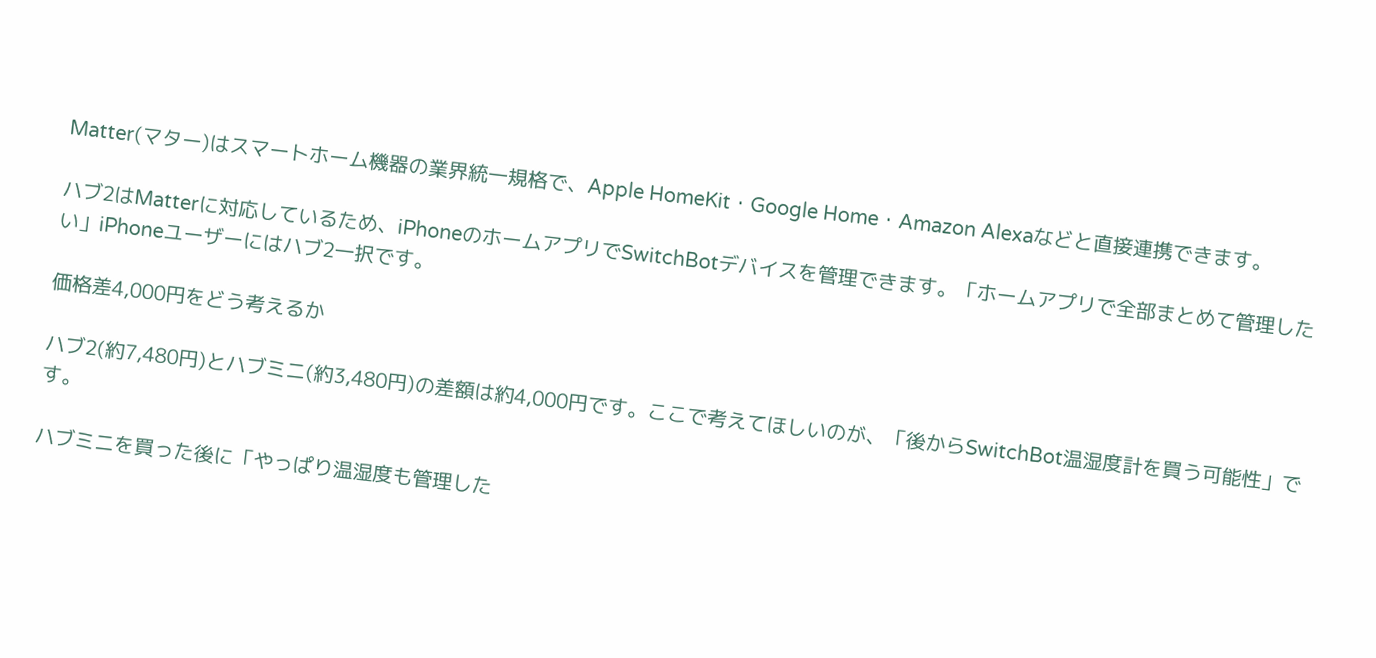Matter(マター)はスマートホーム機器の業界統一規格で、Apple HomeKit・Google Home・Amazon Alexaなどと直接連携できます。

ハブ2はMatterに対応しているため、iPhoneのホームアプリでSwitchBotデバイスを管理できます。「ホームアプリで全部まとめて管理したい」iPhoneユーザーにはハブ2一択です。

価格差4,000円をどう考えるか

ハブ2(約7,480円)とハブミニ(約3,480円)の差額は約4,000円です。ここで考えてほしいのが、「後からSwitchBot温湿度計を買う可能性」です。

ハブミニを買った後に「やっぱり温湿度も管理した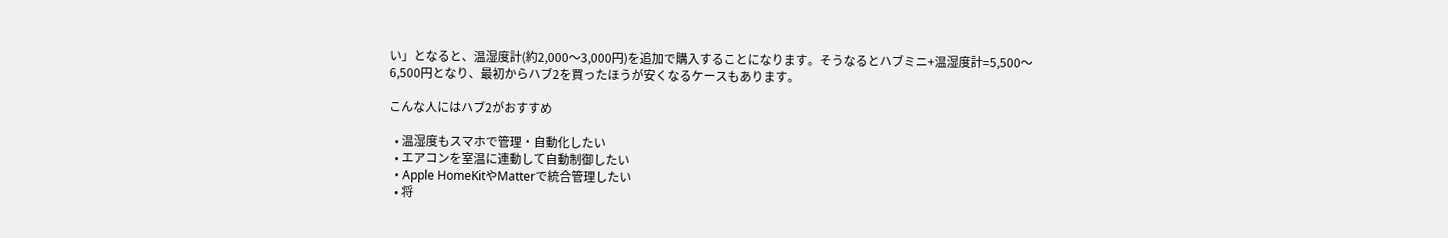い」となると、温湿度計(約2,000〜3,000円)を追加で購入することになります。そうなるとハブミニ+温湿度計=5,500〜6,500円となり、最初からハブ2を買ったほうが安くなるケースもあります。

こんな人にはハブ2がおすすめ

  • 温湿度もスマホで管理・自動化したい
  • エアコンを室温に連動して自動制御したい
  • Apple HomeKitやMatterで統合管理したい
  • 将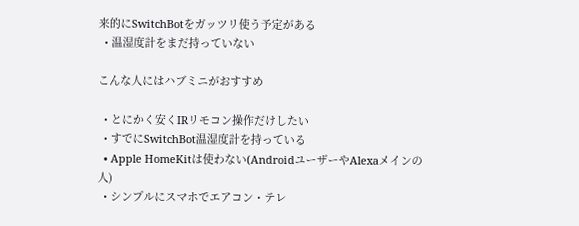来的にSwitchBotをガッツリ使う予定がある
  • 温湿度計をまだ持っていない

こんな人にはハブミニがおすすめ

  • とにかく安くIRリモコン操作だけしたい
  • すでにSwitchBot温湿度計を持っている
  • Apple HomeKitは使わない(AndroidユーザーやAlexaメインの人)
  • シンプルにスマホでエアコン・テレ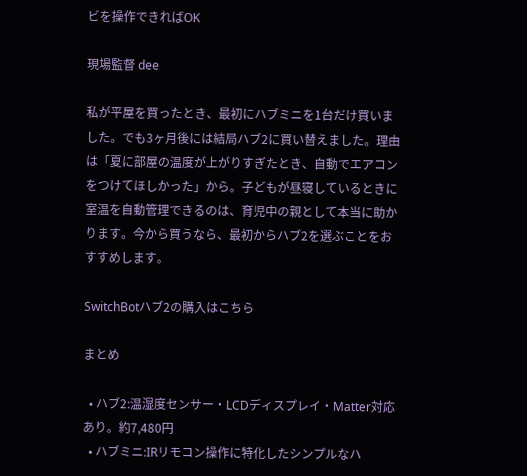ビを操作できればOK

現場監督 dee

私が平屋を買ったとき、最初にハブミニを1台だけ買いました。でも3ヶ月後には結局ハブ2に買い替えました。理由は「夏に部屋の温度が上がりすぎたとき、自動でエアコンをつけてほしかった」から。子どもが昼寝しているときに室温を自動管理できるのは、育児中の親として本当に助かります。今から買うなら、最初からハブ2を選ぶことをおすすめします。

SwitchBotハブ2の購入はこちら

まとめ

  • ハブ2:温湿度センサー・LCDディスプレイ・Matter対応あり。約7,480円
  • ハブミニ:IRリモコン操作に特化したシンプルなハ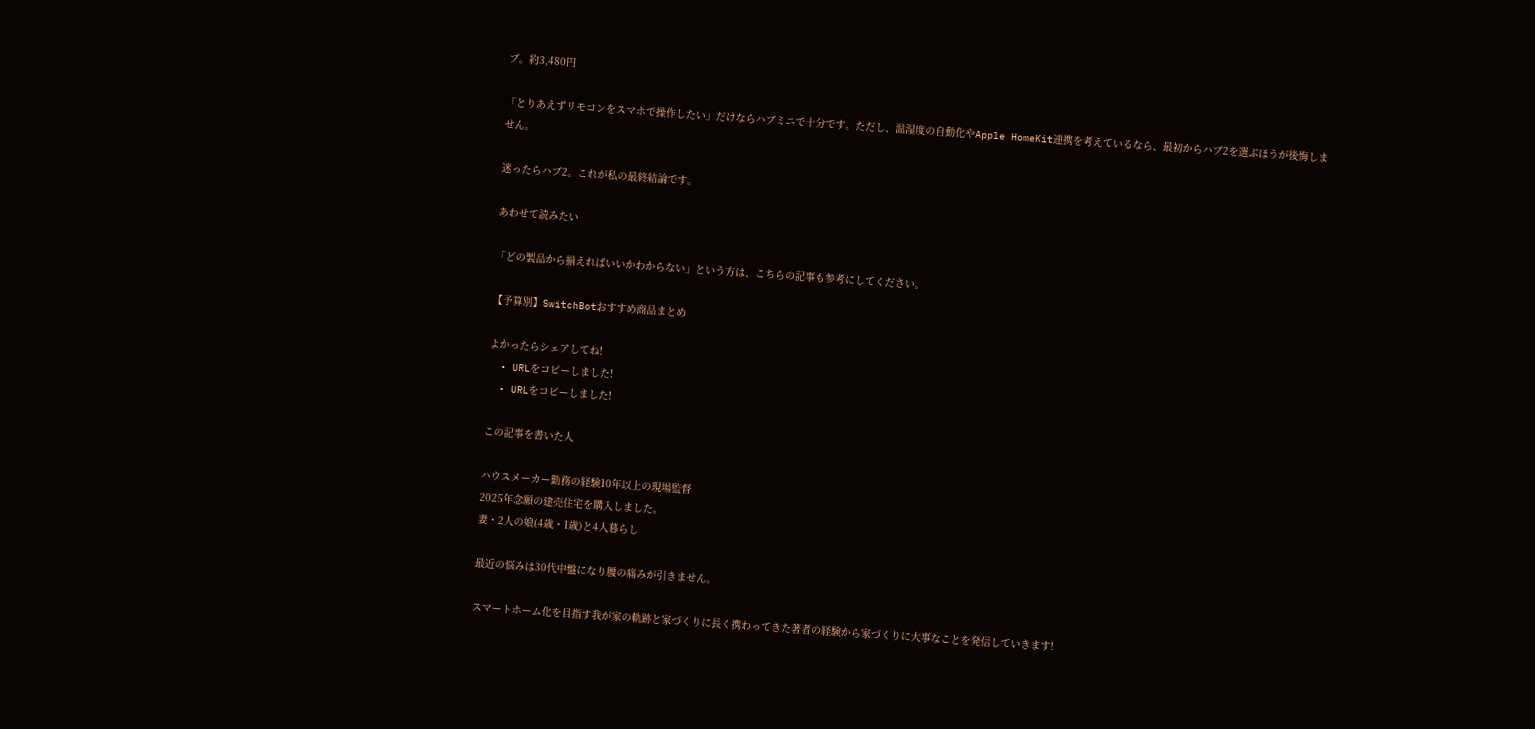ブ。約3,480円

「とりあえずリモコンをスマホで操作したい」だけならハブミニで十分です。ただし、温湿度の自動化やApple HomeKit連携を考えているなら、最初からハブ2を選ぶほうが後悔しません。

迷ったらハブ2。これが私の最終結論です。

あわせて読みたい

「どの製品から揃えればいいかわからない」という方は、こちらの記事も参考にしてください。

【予算別】SwitchBotおすすめ商品まとめ

よかったらシェアしてね!
  • URLをコピーしました!
  • URLをコピーしました!

この記事を書いた人

ハウスメーカー勤務の経験10年以上の現場監督
2025年念願の建売住宅を購入しました。
妻・2人の娘(4歳・1歳)と4人暮らし

最近の悩みは30代中盤になり腰の痛みが引きません。

スマートホーム化を目指す我が家の軌跡と家づくりに長く携わってきた著者の経験から家づくりに大事なことを発信していきます!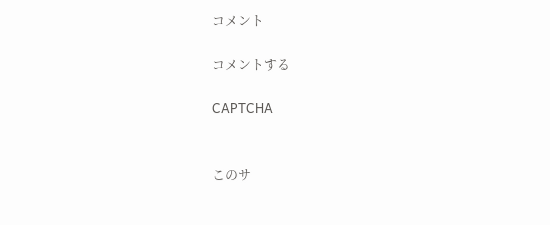コメント

コメントする

CAPTCHA


このサ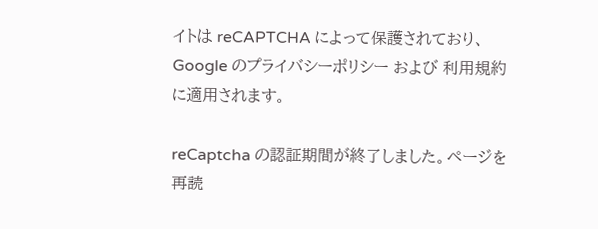イトは reCAPTCHA によって保護されており、Google のプライバシーポリシー および 利用規約 に適用されます。

reCaptcha の認証期間が終了しました。ページを再読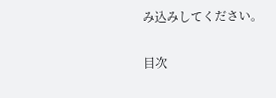み込みしてください。

目次